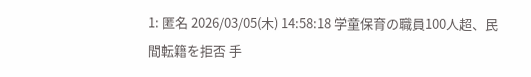1: 匿名 2026/03/05(木) 14:58:18 学童保育の職員100人超、民間転籍を拒否 手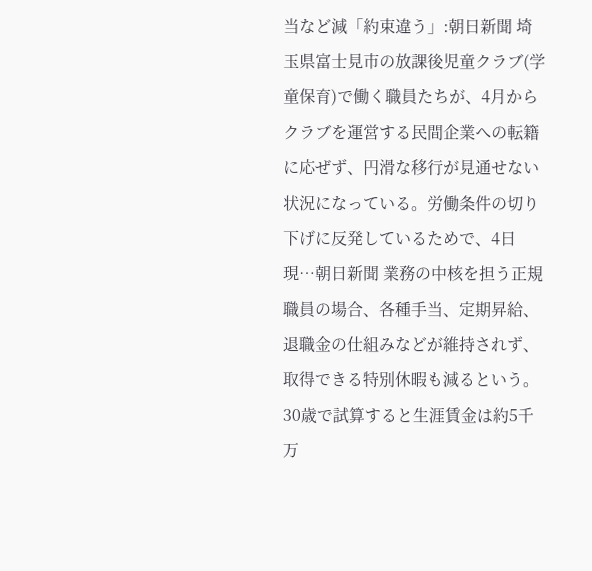当など減「約束違う」:朝日新聞 埼玉県富士見市の放課後児童クラブ(学童保育)で働く職員たちが、4月からクラブを運営する民間企業への転籍に応ぜず、円滑な移行が見通せない状況になっている。労働条件の切り下げに反発しているためで、4日現…朝日新聞 業務の中核を担う正規職員の場合、各種手当、定期昇給、退職金の仕組みなどが維持されず、取得できる特別休暇も減るという。30歳で試算すると生涯賃金は約5千万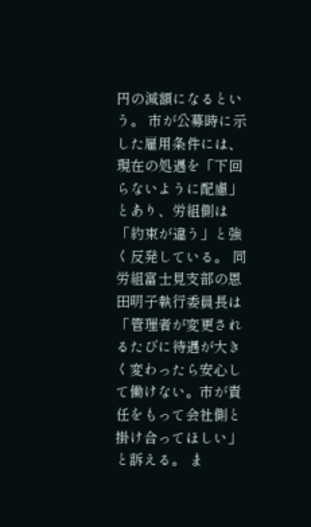円の減額になるという。 市が公募時に示した雇用条件には、現在の処遇を「下回らないように配慮」とあり、労組側は「約束が違う」と強く反発している。 同労組富士見支部の恩田明子執行委員長は「管理者が変更されるたびに待遇が大きく変わったら安心して働けない。市が責任をもって会社側と掛け合ってほしい」と訴える。 ま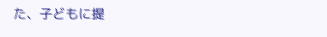た、子どもに提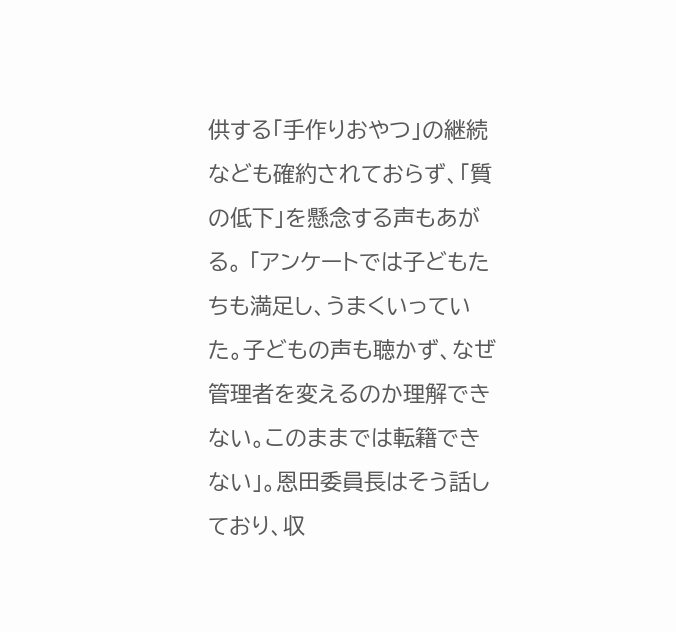供する「手作りおやつ」の継続なども確約されておらず、「質の低下」を懸念する声もあがる。 「アンケートでは子どもたちも満足し、うまくいっていた。子どもの声も聴かず、なぜ管理者を変えるのか理解できない。このままでは転籍できない」。恩田委員長はそう話しており、収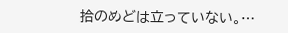拾のめどは立っていない。…